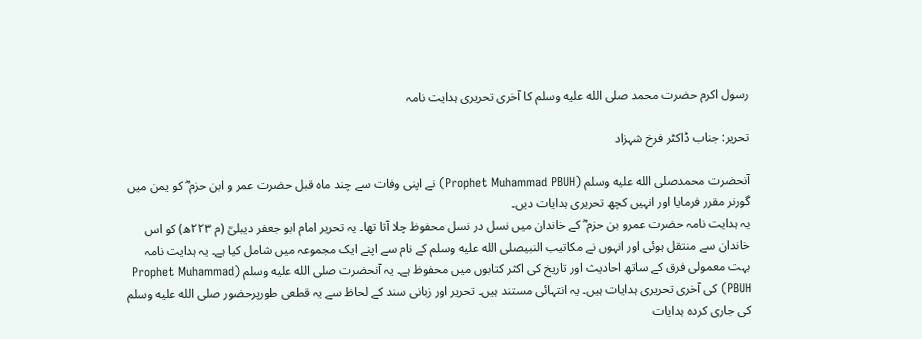رسول اکرم حضرت محمد صلى الله عليه وسلم کا آخری تحریری ہدایت نامہ

تحریر: جناب ڈاکٹر فرخ شہزاد

آنحضرت محمدصلى الله عليه وسلم (Prophet Muhammad PBUH) نے اپنی وفات سے چند ماہ قبل حضرت عمر و ابن حزم ؓ کو یمن میں گورنر مقرر فرمایا اور انہیں کچھ تحریری ہدایات دیں۔
یہ ہدایت نامہ حضرت عمرو بن حزم ؓ کے خاندان میں نسل در نسل محفوظ چلا آتا تھا۔ یہ تحریر امام ابو جعفر دیبلیؒ (م ۲۲۳ھ) کو اس خاندان سے منتقل ہوئی اور انہوں نے مکاتیب النبیصلى الله عليه وسلم کے نام سے اپنے ایک مجموعہ میں شامل کیا ہے۔ یہ ہدایت نامہ بہت معمولی فرق کے ساتھ احادیث اور تاریخ کی اکثر کتابوں میں محفوظ ہے۔ یہ آنحضرت صلى الله عليه وسلم (Prophet Muhammad PBUH) کی آخری تحریری ہدایات ہیں۔ یہ انتہائی مستند ہیں۔ تحریر اور زبانی سند کے لحاظ سے یہ قطعی طورپرحضور صلى الله عليه وسلم کی جاری کردہ ہدایات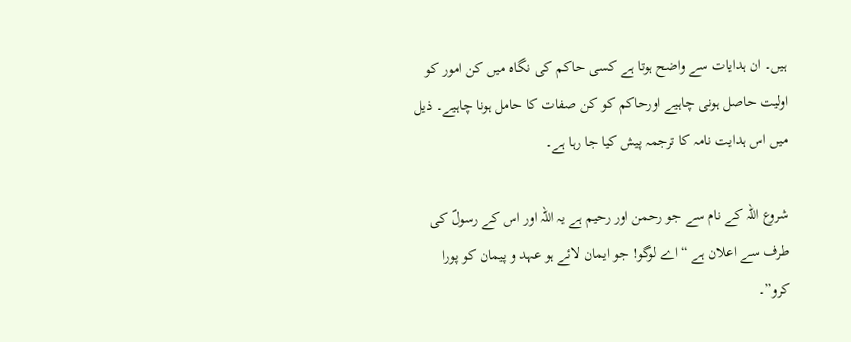ہیں۔ ان ہدایات سے واضح ہوتا ہے کسی حاکم کی نگاہ میں کن امور کو اولیت حاصل ہونی چاہیے اورحاکم کو کن صفات کا حامل ہونا چاہیے۔ ذیل میں اس ہدایت نامہ کا ترجمہ پیش کیا جا رہا ہے۔

شروع اللہ کے نام سے جو رحمن اور رحیم ہے یہ اللہ اور اس کے رسولؐ کی طرف سے اعلان ہے “اے لوگو! جو ایمان لائے ہو عہد و پیمان کو پورا کرو”۔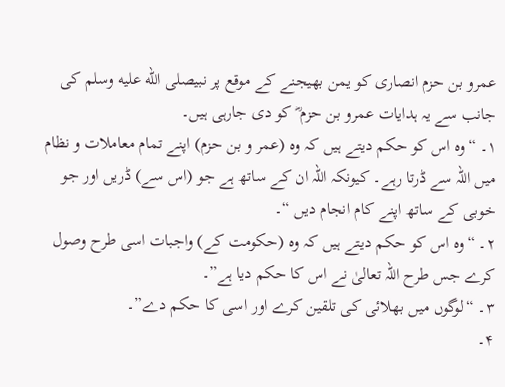عمرو بن حزم انصاری کو یمن بھیجنے کے موقع پر نبیصلى الله عليه وسلم کی جانب سے یہ ہدایات عمرو بن حزم ؓ کو دی جارہی ہیں۔
۱۔ “وہ اس کو حکم دیتے ہیں کہ وہ (عمر و بن حزم) اپنے تمام معاملات و نظام میں اللہ سے ڈرتا رہے۔ کیونکہ اللہ ان کے ساتھ ہے جو (اس سے) ڈریں اور جو خوبی کے ساتھ اپنے کام انجام دیں “۔
۲۔ “وہ اس کو حکم دیتے ہیں کہ وہ (حکومت کے) واجبات اسی طرح وصول کرے جس طرح اللہ تعالیٰ نے اس کا حکم دیا ہے”۔
۳۔ “لوگوں میں بھلائی کی تلقین کرے اور اسی کا حکم دے”۔
۴۔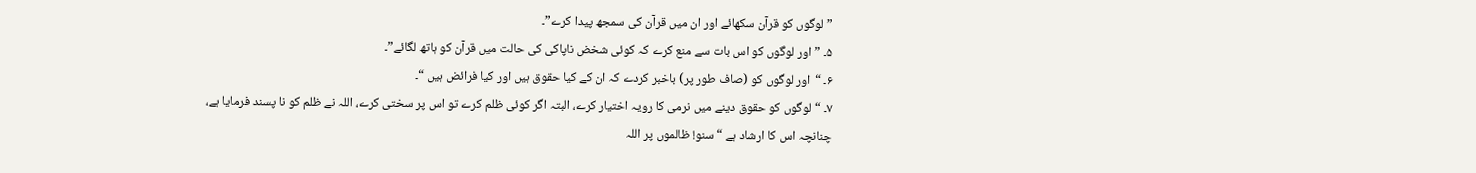” لوگوں کو قرآن سکھائے اور ان میں قرآن کی سمجھ پیدا کرے”۔
۵۔ ” اور لوگوں کو اس بات سے منع کرے کہ کوئی شخض ناپاکی کی حالت میں قرآن کو ہاتھ لگائے”۔
۶۔ “اور لوگوں کو (صاف طور پر) باخبر کردے کہ ان کے کیا حقوق ہیں اور کیا فرائض ہیں “۔
۷۔ “لوگوں کو حقوق دینے میں نرمی کا رویہ اختیار کرے، البتہ اگر کوئی ظلم کرے تو اس پر سختی کرے، اللہ نے ظلم کو نا پسند فرمایا ہے، چنانچہ اس کا ارشاد ہے “سنو! ظالموں پر اللہ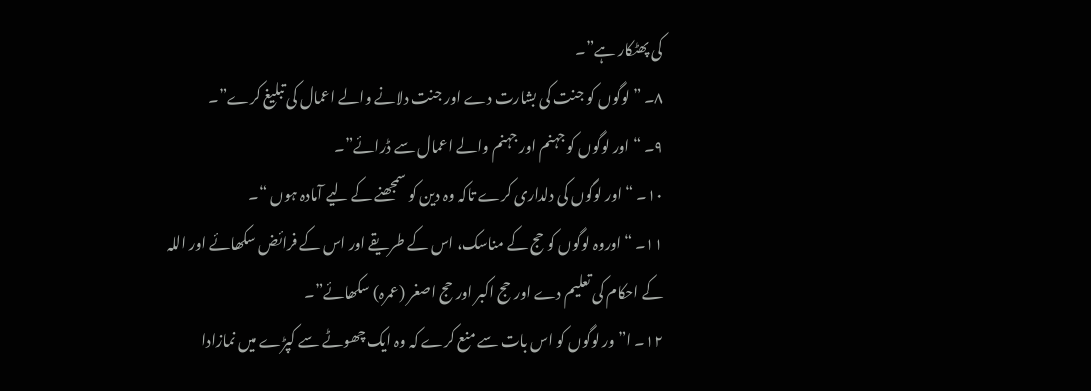کی پھٹکار ہے”۔
۸۔ ” لوگوں کو جنت کی بشارت دے اور جنت دلانے والے اعمال کی تبلیغ کرے”۔
۹۔ “اور لوگوں کو جہنم اور جہنم والے اعمال سے ڈرائے”۔
۱۰۔ “اور لوگوں کی دلداری کرے تاکہ وہ دین کو سمجھنے کے لیے آمادہ ہوں “۔
۱۱۔ “اوروہ لوگوں کو حج کے مناسک، اس کے طریقے اور اس کے فرائض سکھائے اور اللہ کے احکام کی تعلیم دے اور حج اکبر اور حج اصغر (عمرہ) سکھائے”۔
۱۲۔ ا”ور لوگوں کو اس بات سے منع کرے کہ وہ ایک چھوٹے سے کپڑے میں نمازادا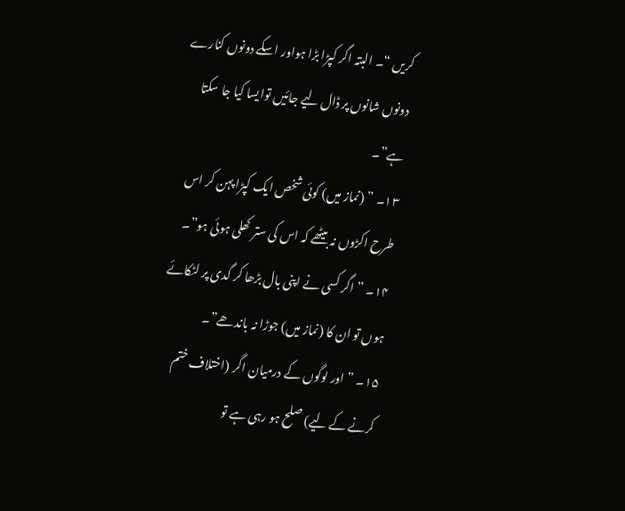کریں “۔ البتہ اگر کپڑا بڑا ہواور اسکے دونوں کنارے دونوں شانوں پر ڈال لیے جائیں توایسا کیا جا سکتا ہے”۔
۱۳۔ ” (نماز میں) کوئی شخص ایک کپڑا پہن کر اس طرح اکڑوں نہ بیٹھے کہ اس کی ستر کھلی ہوئی ہو”۔
۱۴۔ ” اگر کسی نے اپنی بال بڑھا کر گدی پر لٹکائے ہوں تو ان کا (نماز میں) جوڑا نہ باندھے”۔
۱۵۔ ” اور لوگوں کے درمیان اگر (اختلاف ختم کرنے کے لیے) صلح ہو رہی ہے تو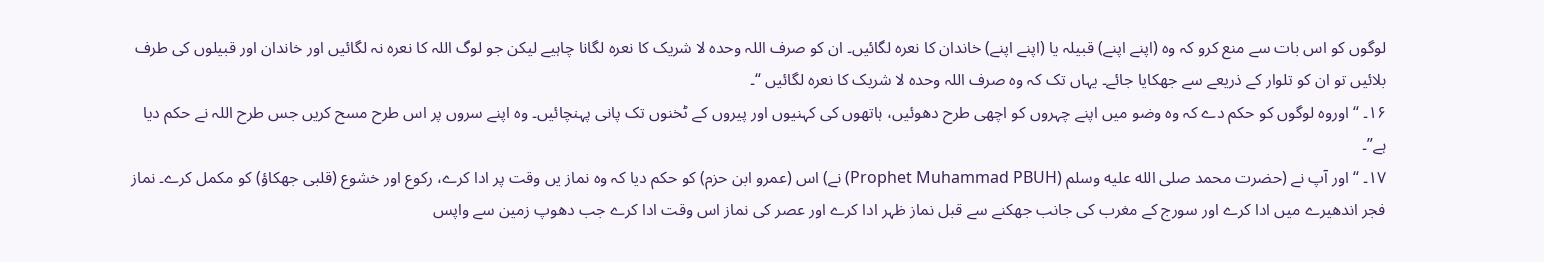لوگوں کو اس بات سے منع کرو کہ وہ (اپنے اپنے) قبیلہ یا (اپنے اپنے) خاندان کا نعرہ لگائیں۔ ان کو صرف اللہ وحدہ لا شریک کا نعرہ لگانا چاہیے لیکن جو لوگ اللہ کا نعرہ نہ لگائیں اور خاندان اور قبیلوں کی طرف بلائیں تو ان کو تلوار کے ذریعے سے جھکایا جائے۔ یہاں تک کہ وہ صرف اللہ وحدہ لا شریک کا نعرہ لگائیں “۔
۱۶۔ “اوروہ لوگوں کو حکم دے کہ وہ وضو میں اپنے چہروں کو اچھی طرح دھوئیں، ہاتھوں کی کہنیوں اور پیروں کے ٹخنوں تک پانی پہنچائیں۔ وہ اپنے سروں پر اس طرح مسح کریں جس طرح اللہ نے حکم دیا ہے”۔
۱۷۔ “اور آپ نے (حضرت محمد صلى الله عليه وسلم (Prophet Muhammad PBUH) نے) اس (عمرو ابن حزم) کو حکم دیا کہ وہ نماز یں وقت پر ادا کرے، رکوع اور خشوع (قلبی جھکاؤ) کو مکمل کرے۔ نماز فجر اندھیرے میں ادا کرے اور سورج کے مغرب کی جانب جھکنے سے قبل نماز ظہر ادا کرے اور عصر کی نماز اس وقت ادا کرے جب دھوپ زمین سے واپس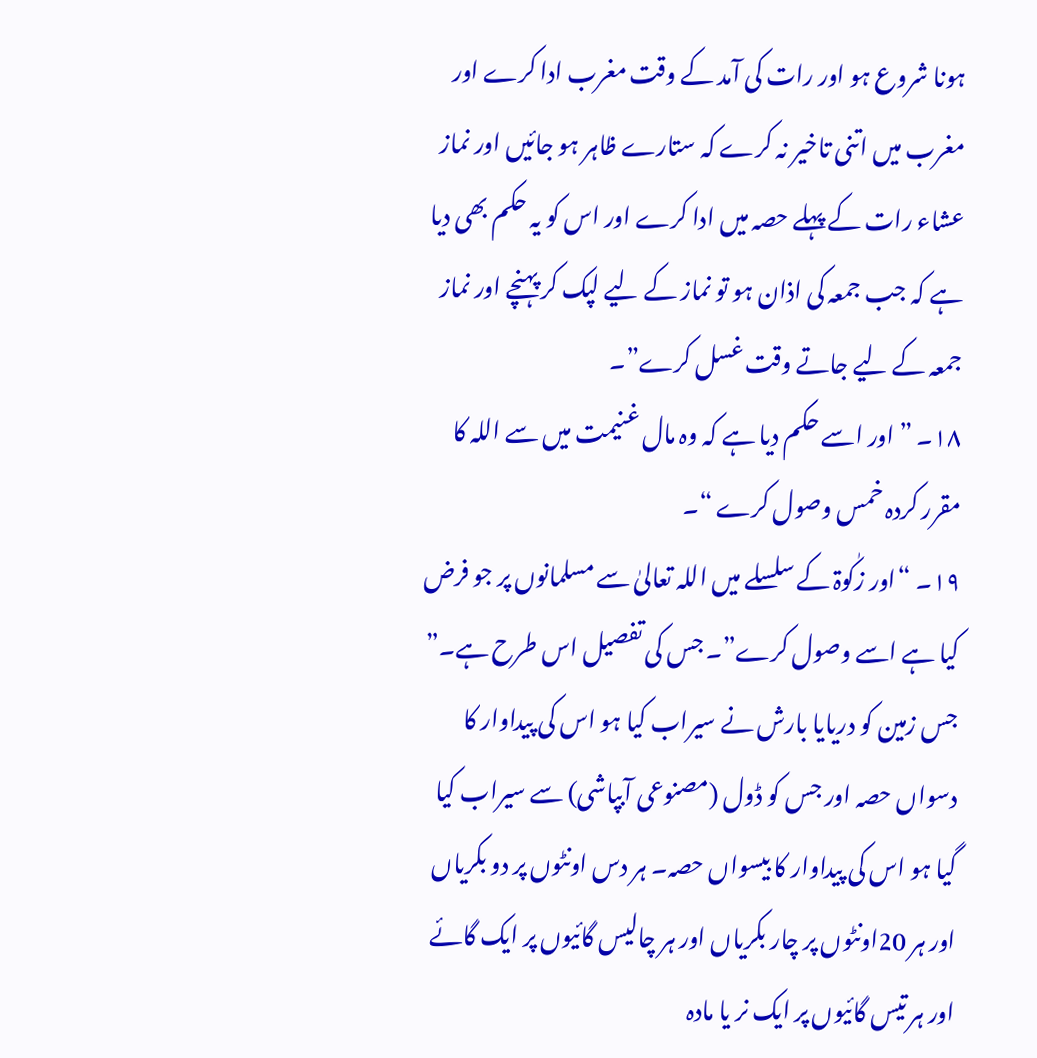ہونا شروع ہو اور رات کی آمد کے وقت مغرب ادا کرے اور مغرب میں اتنی تاخیر نہ کرے کہ ستارے ظاہر ہو جائیں اور نماز عشاء رات کے پہلے حصہ میں ادا کرے اور اس کو یہ حکم بھی دیا ہے کہ جب جمعہ کی اذان ہو تو نماز کے لیے لپک کر پہنچے اور نماز جمعہ کے لیے جاتے وقت غسل کرے”۔
۱۸۔ ” اور اسے حکم دیا ہے کہ وہ مال غنیمت میں سے اللہ کا مقرر کردہ خمس وصول کرے “۔
۱۹۔ “اور زکٰوۃ کے سلسلے میں اللہ تعالیٰ سے مسلمانوں پر جو فرض کیا ہے اسے وصول کرے”۔ جس کی تفصیل اس طرح ہے۔” جس زمین کو دریایا بارش نے سیراب کیا ہو اس کی پیداوار کا دسواں حصہ اور جس کو ڈول (مصنوعی آبپاشی) سے سیراب کیا گیا ہو اس کی پیداوار کا بیسواں حصہ۔ ہر دس اونٹوں پر دو بکریاں اور ہر 20اونٹوں پر چار بکریاں اور ہر چالیس گائیوں پر ایک گائے اور ہر تیس گائیوں پر ایک نر یا مادہ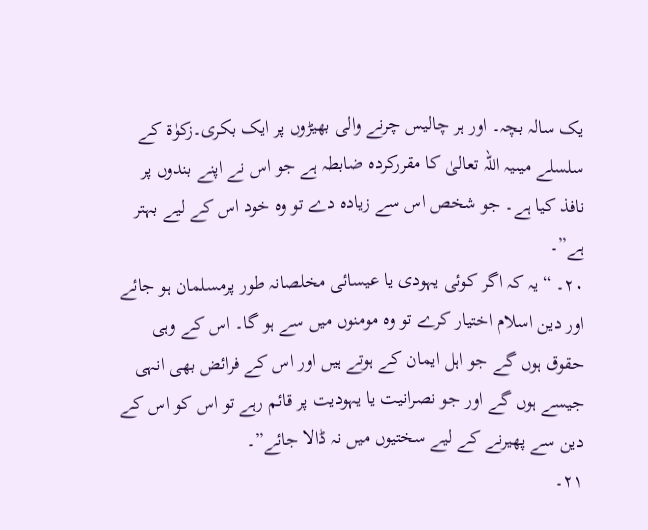یک سالہ بچہ۔ اور ہر چالیس چرنے والی بھیڑوں پر ایک بکری۔زکوٰۃ کے سلسلے میںیہ اللہ تعالیٰ کا مقررکردہ ضابطہ ہے جو اس نے اپنے بندوں پر نافذ کیا ہے۔ جو شخص اس سے زیادہ دے تو وہ خود اس کے لیے بہتر ہے”۔
۲۰۔ “یہ کہ اگر کوئی یہودی یا عیسائی مخلصانہ طور پرمسلمان ہو جائے اور دین اسلام اختیار کرے تو وہ مومنوں میں سے ہو گا۔ اس کے وہی حقوق ہوں گے جو اہل ایمان کے ہوتے ہیں اور اس کے فرائض بھی انہی جیسے ہوں گے اور جو نصرانیت یا یہودیت پر قائم رہے تو اس کو اس کے دین سے پھیرنے کے لیے سختیوں میں نہ ڈالا جائے”۔
۲۱۔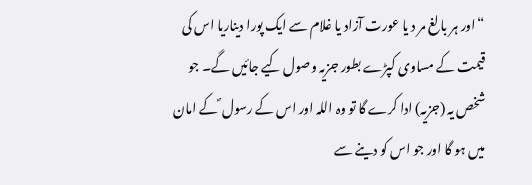“اور ہر بالغ مر د یا عورت آزاد یا غلام سے ایک پورا دیناریا اس کی قیمت کے مساوی کپڑے بطور جزیہ وصول کیے جائیں گے۔ جو شخص یہ (جزیہ) ادا کرے گا تو وہ اللہ اور اس کے رسول ؐ کے امان میں ہو گا اور جو اس کو دینے سے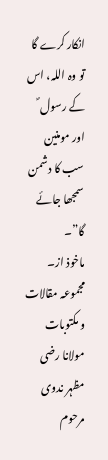انکار کرے گا تو وہ اللہ، اس کے رسول ؐ اور مومنین سب کا دشمن سمجھا جائے گا”۔
ماخوذ از۔ مجموعہ مقالات و مکتوبات مولانا رضی مظہر ندوی مرحوم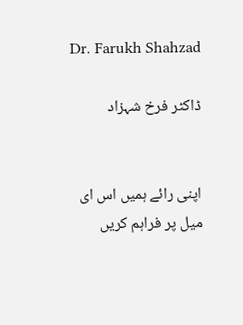Dr. Farukh Shahzad

ڈاکٹر فرخ شہزاد


اپنی رائے ہمیں اس ای میل پر فراہم کریں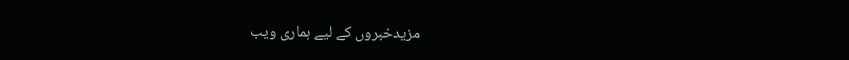مزیدخبروں کے لیے ہماری ویب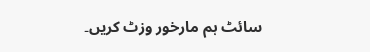سائٹ ہم مارخور وزٹ کریں۔